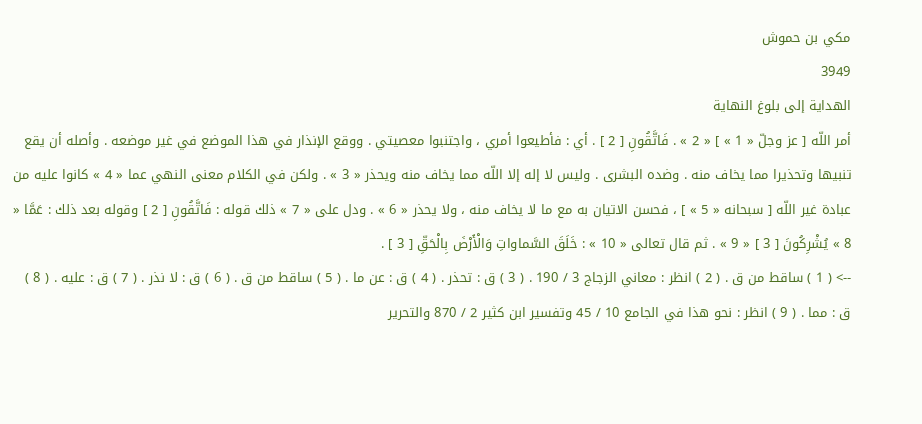مكي بن حموش
3949
الهداية إلى بلوغ النهاية
أمر اللّه [ عز وجلّ « 1 » ] « 2 » . فَاتَّقُونِ [ 2 ] . أي : فأطيعوا أمري ، واجتنبوا معصيتي . ووقع الإنذار في هذا الموضع في غير موضعه . وأصله أن يقع تنبيها وتحذيرا مما يخاف منه . وضده البشرى . وليس لا إله إلا اللّه مما يخاف منه ويحذر « 3 » . ولكن في الكلام معنى النهي عما « 4 » كانوا عليه من عبادة غير اللّه [ سبحانه « 5 » ] ، فحسن الاتيان به مع ما لا يخاف منه ، ولا يحذر « 6 » . ودل على « 7 » ذلك قوله : فَاتَّقُونِ [ 2 ] وقوله بعد ذلك : عَمَّا « 8 » يُشْرِكُونَ [ 3 ] « 9 » . ثم قال تعالى « 10 » : خَلَقَ السَّماواتِ وَالْأَرْضَ بِالْحَقِّ [ 3 ] .
--> ( 1 ) ساقط من ق . ( 2 ) انظر : معاني الزجاج 3 / 190 . ( 3 ) ق : تحذر . ( 4 ) ق : عن ما . ( 5 ) ساقط من ق . ( 6 ) ق : لا نذر . ( 7 ) ق : عليه . ( 8 ) ق : مما . ( 9 ) انظر : نحو هذا في الجامع 10 / 45 وتفسير ابن كثير 2 / 870 والتحرير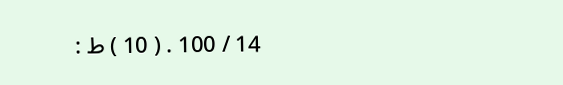14 / 100 . ( 10 ) ط :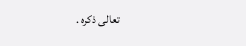تعالى ذكره .